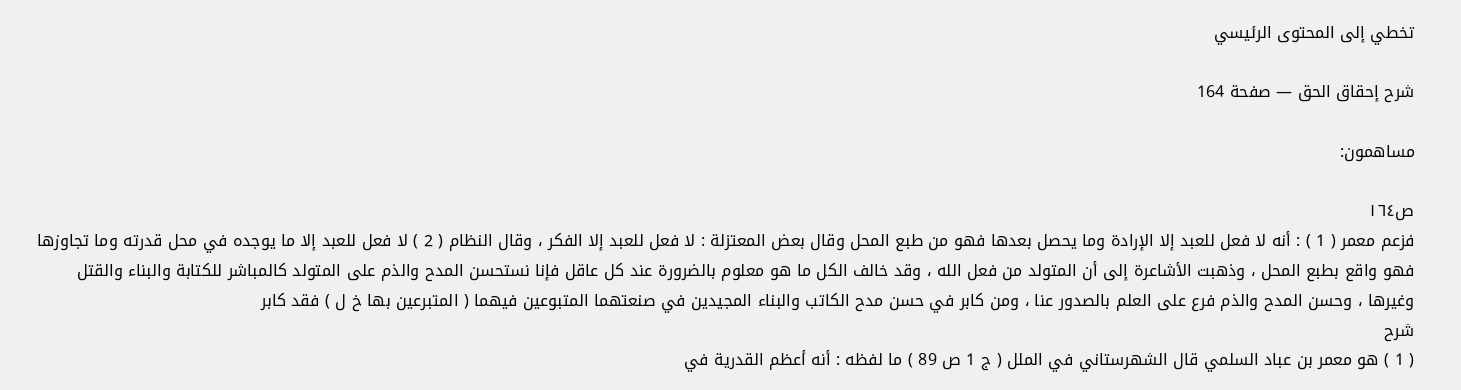تخطي إلى المحتوى الرئيسي

شرح إحقاق الحق — صفحة 164

مساهمون:

ص١٦٤
فزعم معمر ( 1 ) : أنه لا فعل للعبد إلا الإرادة وما يحصل بعدها فهو من طبع المحل وقال بعض المعتزلة : لا فعل للعبد إلا الفكر ، وقال النظام ( 2 ) لا فعل للعبد إلا ما يوجده في محل قدرته وما تجاوزها فهو واقع بطبع المحل ، وذهبت الأشاعرة إلى أن المتولد من فعل الله ، وقد خالف الكل ما هو معلوم بالضرورة عند كل عاقل فإنا نستحسن المدح والذم على المتولد كالمباشر للكتابة والبناء والقتل وغيرها ، وحسن المدح والذم فرع على العلم بالصدور عنا ، ومن كابر في حسن مدح الكاتب والبناء المجيدين في صنعتهما المتبوعين فيهما ( المتبرعين بها خ ل ) فقد كابر
شرح
( 1 ) هو معمر بن عباد السلمي قال الشهرستاني في الملل ( ج 1 ص 89 ) ما لفظه : أنه أعظم القدرية في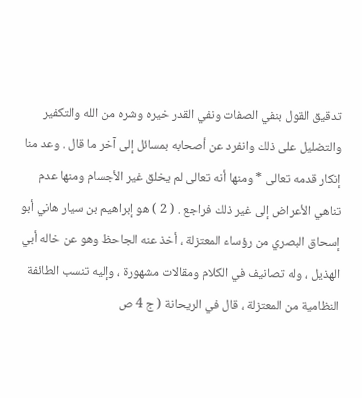تدقيق القول بنفي الصفات ونفي القدر خيره وشره من الله والتكفير والتضليل على ذلك وانفرد عن أصحابه بمسائل إلى آخر ما قال . وعد منا إنكار قدمه تعالى * ومنها أنه تعالى لم يخلق غير الأجسام ومنها عدم تناهي الأعراض إلى غير ذلك فراجع . ( 2 ) هو إبراهيم بن سيار هاني أبو إسحاق البصري من رؤساء المعتزلة ، أخذ عنه الجاحظ وهو عن خاله أبي الهذيل ، وله تصانيف في الكلام ومقالات مشهورة ، وإليه تنسب الطائفة النظامية من المعتزلة ، قال في الريحانة ( ج 4 ص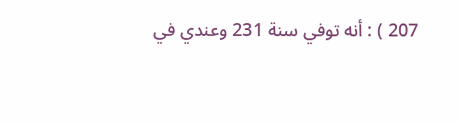207 ) : أنه توفي سنة 231 وعندي في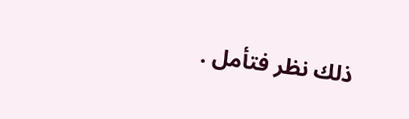ذلك نظر فتأمل .